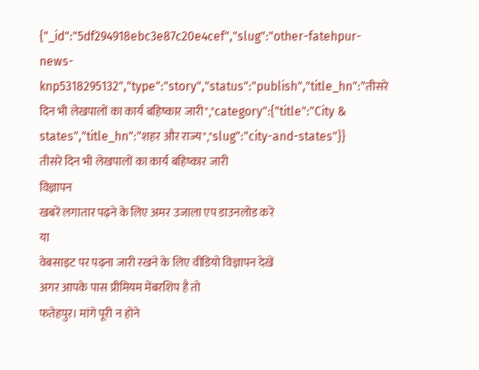{"_id":"5df294918ebc3e87c20e4cef","slug":"other-fatehpur-news-knp5318295132","type":"story","status":"publish","title_hn":"तीसरे दिन भी लेखपालों का कार्य बहिष्कार जारी","category":{"title":"City & states","title_hn":"शहर और राज्य","slug":"city-and-states"}}
तीसरे दिन भी लेखपालों का कार्य बहिष्कार जारी
विज्ञापन
खबरें लगातार पढ़ने के लिए अमर उजाला एप डाउनलोड करें
या
वेबसाइट पर पढ़ना जारी रखने के लिए वीडियो विज्ञापन देखें
अगर आपके पास प्रीमियम मेंबरशिप है तो
फतेहपुर। मांगे पूरी न होने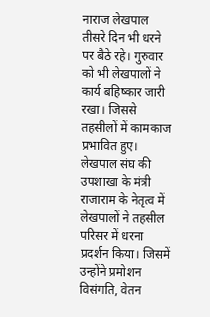नाराज लेखपाल तीसरे दिन भी धरने पर बैठे रहे। गुरुवार को भी लेखपालों ने कार्य बहिष्कार जारी रखा। जिससे तहसीलों में कामकाज प्रभावित हुए।
लेखपाल संघ की उपशाखा के मंत्री राजाराम के नेतृत्व में लेखपालों ने तहसील परिसर में धरना प्रदर्शन किया। जिसमें उन्होंने प्रमोशन विसंगति, वेतन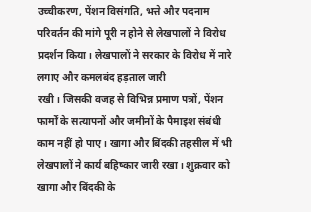उच्चीकरण, पेंशन विसंगति, भत्ते और पदनाम परिवर्तन की मांगे पूरी न होने से लेखपालों ने विरोध प्रदर्शन किया। लेखपालों ने सरकार के विरोध में नारे लगाए और कमलबंद हड़ताल जारी
रखी। जिसकी वजह से विभिन्न प्रमाण पत्रों, पेंशन फार्मों के सत्यापनों और जमीनों के पैमाइश संबंधी काम नहीं हो पाए। खागा और बिंदकी तहसील में भी लेखपालों ने कार्य बहिष्कार जारी रखा। शुक्रवार को खागा और बिंदकी के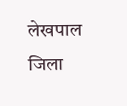लेखपाल जिला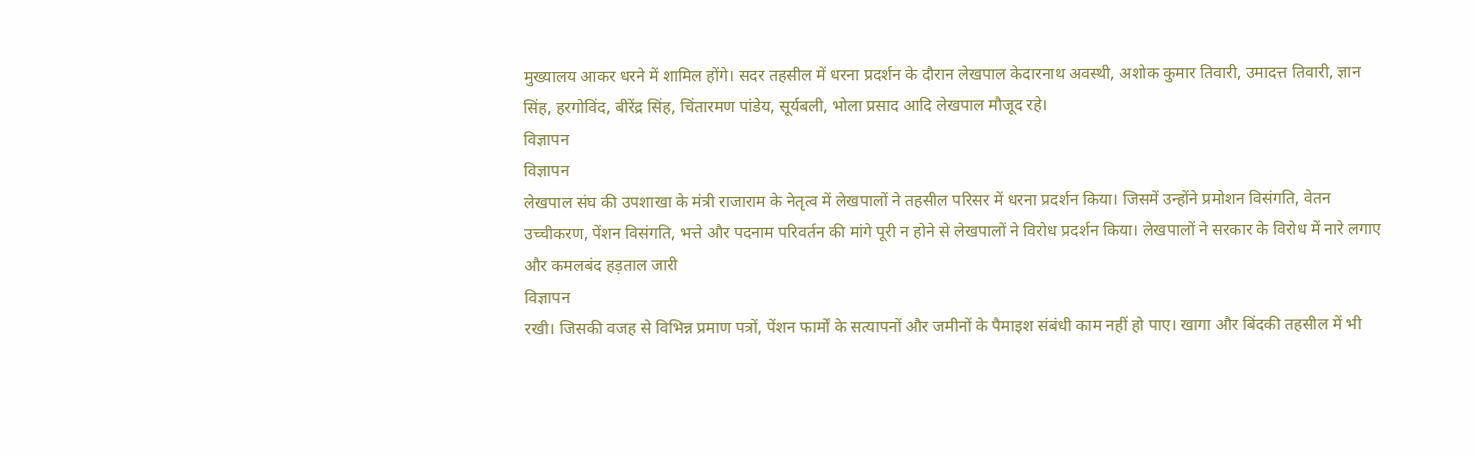मुख्यालय आकर धरने में शामिल होंगे। सदर तहसील में धरना प्रदर्शन के दौरान लेखपाल केदारनाथ अवस्थी, अशोक कुमार तिवारी, उमादत्त तिवारी, ज्ञान सिंह, हरगोविंद, बीरेंद्र सिंह, चिंतारमण पांडेय, सूर्यबली, भोला प्रसाद आदि लेखपाल मौजूद रहे।
विज्ञापन
विज्ञापन
लेखपाल संघ की उपशाखा के मंत्री राजाराम के नेतृत्व में लेखपालों ने तहसील परिसर में धरना प्रदर्शन किया। जिसमें उन्होंने प्रमोशन विसंगति, वेतन उच्चीकरण, पेंशन विसंगति, भत्ते और पदनाम परिवर्तन की मांगे पूरी न होने से लेखपालों ने विरोध प्रदर्शन किया। लेखपालों ने सरकार के विरोध में नारे लगाए और कमलबंद हड़ताल जारी
विज्ञापन
रखी। जिसकी वजह से विभिन्न प्रमाण पत्रों, पेंशन फार्मों के सत्यापनों और जमीनों के पैमाइश संबंधी काम नहीं हो पाए। खागा और बिंदकी तहसील में भी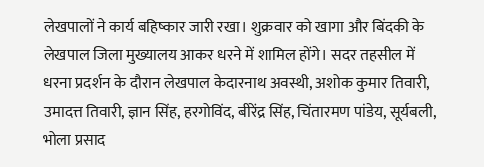लेखपालों ने कार्य बहिष्कार जारी रखा। शुक्रवार को खागा और बिंदकी के लेखपाल जिला मुख्यालय आकर धरने में शामिल होंगे। सदर तहसील में धरना प्रदर्शन के दौरान लेखपाल केदारनाथ अवस्थी, अशोक कुमार तिवारी, उमादत्त तिवारी, ज्ञान सिंह, हरगोविंद, बीरेंद्र सिंह, चिंतारमण पांडेय, सूर्यबली, भोला प्रसाद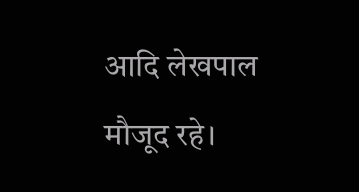आदि लेखपाल मौजूद रहे।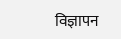विज्ञापन